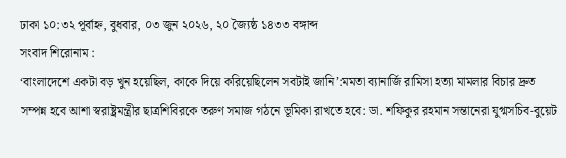ঢাকা ১০:৩২ পূর্বাহ্ন, বুধবার, ০৩ জুন ২০২৬, ২০ জ্যৈষ্ঠ ১৪৩৩ বঙ্গাব্দ
সংবাদ শিরোনাম :
‘বাংলাদেশে একটা বড় খুন হয়েছিল, কাকে দিয়ে করিয়েছিলেন সবটাই জানি’:মমতা ব্যানার্জি রামিসা হত্যা মামলার বিচার দ্রুত সম্পন্ন হবে আশা স্বরাষ্ট্রমন্ত্রীর ছাত্রশিবিরকে তরুণ সমাজ গঠনে ভূমিকা রাখতে হবে: ডা. শফিকুর রহমান সন্তানেরা যুগ্মসচিব-বুয়েট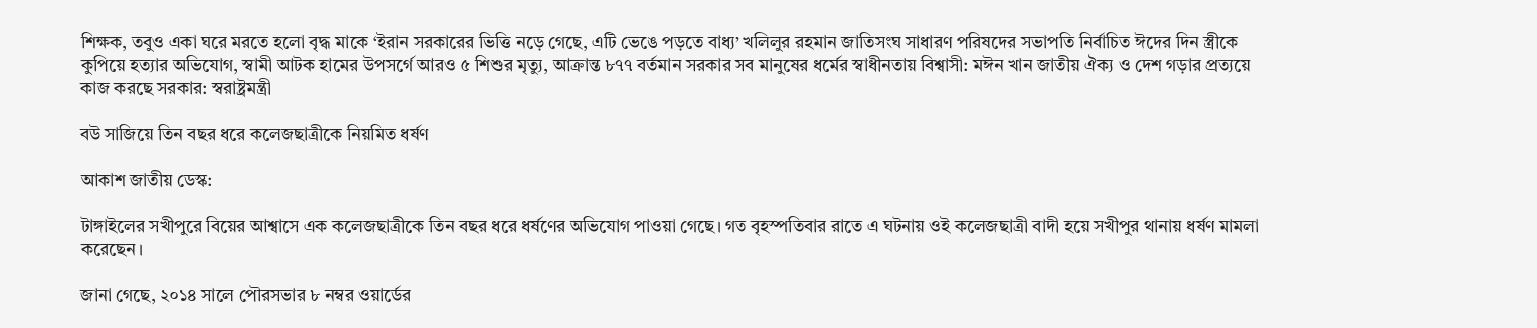শিক্ষক, তবুও একা ঘরে মরতে হলো বৃদ্ধ মাকে ‘ইরান সরকারের ভিত্তি নড়ে গেছে, এটি ভেঙে পড়তে বাধ্য’ খলিলুর রহমান জাতিসংঘ সাধারণ পরিষদের সভাপতি নির্বাচিত ঈদের দিন স্ত্রীকে কুপিয়ে হত্যার অভিযোগ, স্বামী আটক হামের উপসর্গে আরও ৫ শিশুর মৃত্যু, আক্রান্ত ৮৭৭ বর্তমান সরকার সব মানুষের ধর্মের স্বাধীনতায় বিশ্বাসী: মঈন খান জাতীয় ঐক্য ও দেশ গড়ার প্রত্যয়ে কাজ করছে সরকার: স্বরাষ্ট্রমন্ত্রী

বউ সাজিয়ে তিন বছর ধরে কলেজছাত্রীকে নিয়মিত ধর্ষণ

আকাশ জাতীয় ডেস্ক:

টাঙ্গাইলের সখীপুরে বিয়ের আশ্বাসে এক কলেজছাত্রীকে তিন বছর ধরে ধর্ষণের অভিযোগ পাওয়া গেছে। গত বৃহস্পতিবার রাতে এ ঘটনায় ওই কলেজছাত্রী বাদী হয়ে সখীপুর থানায় ধর্ষণ মামলা করেছেন।

জানা গেছে, ২০১৪ সালে পৌরসভার ৮ নম্বর ওয়ার্ডের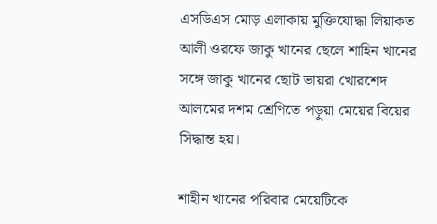এসডিএস মোড় এলাকায় মুক্তিযোদ্ধা লিয়াকত আলী ওরফে জাকু খানের ছেলে শাহিন খানের সঙ্গে জাকু খানের ছোট ভায়রা খোরশেদ আলমের দশম শ্রেণিতে পড়ুয়া মেয়ের বিয়ের সিদ্ধান্ত হয়।

শাহীন খানের পরিবার মেয়েটিকে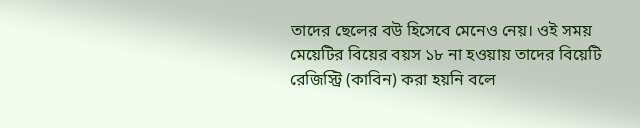তাদের ছেলের বউ হিসেবে মেনেও নেয়। ওই সময় মেয়েটির বিয়ের বয়স ১৮ না হওয়ায় তাদের বিয়েটি রেজিস্ট্রি (কাবিন) করা হয়নি বলে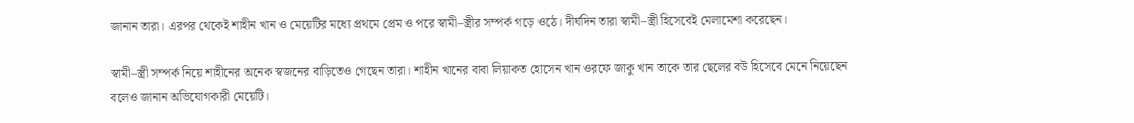জানান তারা। এরপর থেকেই শাহীন খান ও মেয়েটির মধ্যে প্রথমে প্রেম ও পরে স্বামী–স্ত্রীর সম্পর্ক গড়ে ওঠে। দীর্ঘদিন তারা স্বামী–স্ত্রী হিসেবেই মেলামেশা করেছেন।

স্বামী–স্ত্রী সম্পর্ক নিয়ে শাহীনের অনেক স্বজনের বাড়িতেও গেছেন তারা। শাহীন খানের বাবা লিয়াকত হোসেন খান ওরফে জাকু খান তাকে তার ছেলের বউ হিসেবে মেনে নিয়েছেন বলেও জানান অভিযোগকারী মেয়েটি।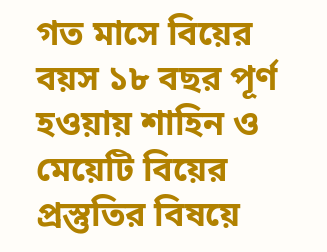গত মাসে বিয়ের বয়স ১৮ বছর পূর্ণ হওয়ায় শাহিন ও মেয়েটি বিয়ের প্রস্তুতির বিষয়ে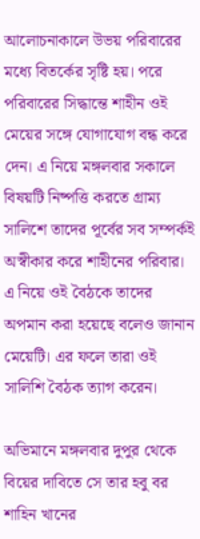আলোচনাকালে উভয় পরিবারের মধ্যে বিতর্কের সৃষ্টি হয়। পরে পরিবারের সিদ্ধান্তে শাহীন ওই মেয়ের সঙ্গে যোগাযোগ বন্ধ করে দেন। এ নিয়ে মঙ্গলবার সকালে বিষয়টি নিষ্পত্তি করতে গ্রাম্য সালিশে তাদের পূর্বের সব সম্পর্কই অস্বীকার করে শাহীনের পরিবার। এ নিয়ে ওই বৈঠকে তাদের অপমান করা হয়েছে বলেও জানান মেয়েটি। এর ফলে তারা ওই সালিশি বৈঠক ত্যাগ করেন।

অভিমানে মঙ্গলবার দুপুর থেকে বিয়ের দাবিতে সে তার হবু বর শাহিন খানের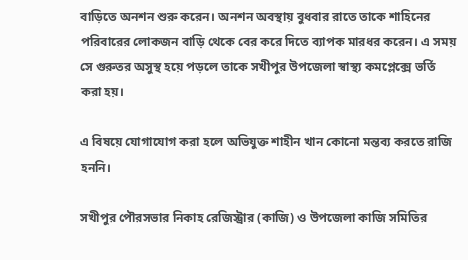বাড়িতে অনশন শুরু করেন। অনশন অবস্থায় বুধবার রাতে তাকে শাহিনের পরিবারের লোকজন বাড়ি থেকে বের করে দিতে ব্যাপক মারধর করেন। এ সময় সে গুরুতর অসুস্থ হয়ে পড়লে তাকে সখীপুর উপজেলা স্বাস্থ্য কমপ্লেক্সে ভর্তি করা হয়।

এ বিষয়ে যোগাযোগ করা হলে অভিযুক্ত শাহীন খান কোনো মন্তব্য করতে রাজি হননি।

সখীপুর পৌরসভার নিকাহ রেজিস্ট্রার (কাজি) ও উপজেলা কাজি সমিতির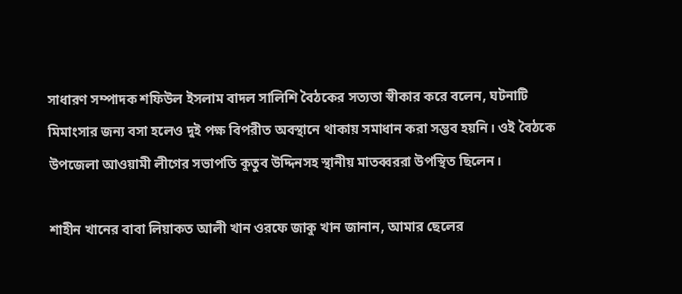সাধারণ সম্পাদক শফিউল ইসলাম বাদল সালিশি বৈঠকের সত্যতা স্বীকার করে বলেন, ঘটনাটি মিমাংসার জন্য বসা হলেও দুই পক্ষ বিপরীত অবস্থানে থাকায় সমাধান করা সম্ভব হয়নি। ওই বৈঠকে উপজেলা আওয়ামী লীগের সভাপতি কুতুব উদ্দিনসহ স্থানীয় মাতব্বররা উপস্থিত ছিলেন।

শাহীন খানের বাবা লিয়াকত আলী খান ওরফে জাকু খান জানান, আমার ছেলের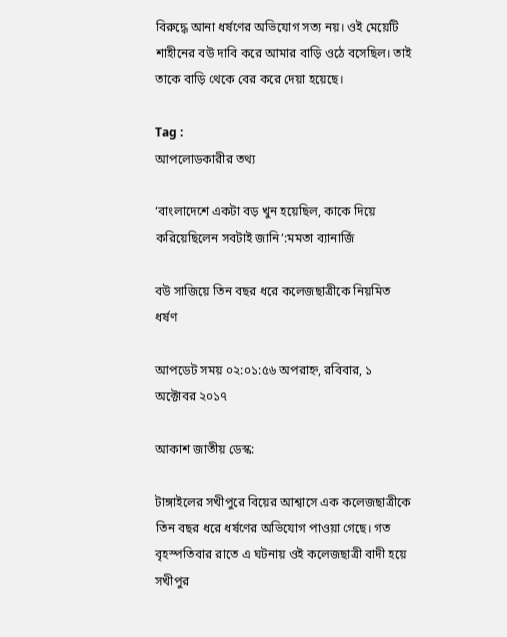বিরুদ্ধে আনা ধর্ষণের অভিযোগ সত্য নয়। ওই মেয়েটি শাহীনের বউ দাবি করে আমার বাড়ি ওঠে বসেছিল। তাই তাকে বাড়ি থেকে বের করে দেয়া হয়েছে।

Tag :
আপলোডকারীর তথ্য

‘বাংলাদেশে একটা বড় খুন হয়েছিল, কাকে দিয়ে করিয়েছিলেন সবটাই জানি’:মমতা ব্যানার্জি

বউ সাজিয়ে তিন বছর ধরে কলেজছাত্রীকে নিয়মিত ধর্ষণ

আপডেট সময় ০২:০১:৫৬ অপরাহ্ন, রবিবার, ১ অক্টোবর ২০১৭

আকাশ জাতীয় ডেস্ক:

টাঙ্গাইলের সখীপুরে বিয়ের আশ্বাসে এক কলেজছাত্রীকে তিন বছর ধরে ধর্ষণের অভিযোগ পাওয়া গেছে। গত বৃহস্পতিবার রাতে এ ঘটনায় ওই কলেজছাত্রী বাদী হয়ে সখীপুর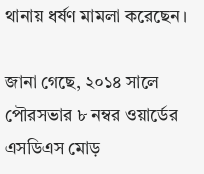থানায় ধর্ষণ মামলা করেছেন।

জানা গেছে, ২০১৪ সালে পৌরসভার ৮ নম্বর ওয়ার্ডের এসডিএস মোড়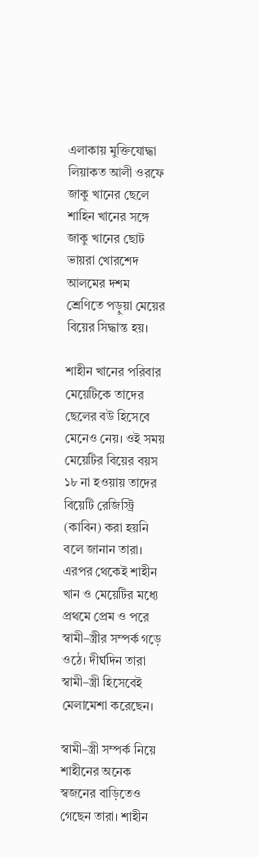এলাকায় মুক্তিযোদ্ধা লিয়াকত আলী ওরফে জাকু খানের ছেলে শাহিন খানের সঙ্গে জাকু খানের ছোট ভায়রা খোরশেদ আলমের দশম শ্রেণিতে পড়ুয়া মেয়ের বিয়ের সিদ্ধান্ত হয়।

শাহীন খানের পরিবার মেয়েটিকে তাদের ছেলের বউ হিসেবে মেনেও নেয়। ওই সময় মেয়েটির বিয়ের বয়স ১৮ না হওয়ায় তাদের বিয়েটি রেজিস্ট্রি (কাবিন) করা হয়নি বলে জানান তারা। এরপর থেকেই শাহীন খান ও মেয়েটির মধ্যে প্রথমে প্রেম ও পরে স্বামী–স্ত্রীর সম্পর্ক গড়ে ওঠে। দীর্ঘদিন তারা স্বামী–স্ত্রী হিসেবেই মেলামেশা করেছেন।

স্বামী–স্ত্রী সম্পর্ক নিয়ে শাহীনের অনেক স্বজনের বাড়িতেও গেছেন তারা। শাহীন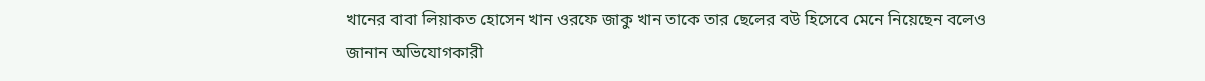খানের বাবা লিয়াকত হোসেন খান ওরফে জাকু খান তাকে তার ছেলের বউ হিসেবে মেনে নিয়েছেন বলেও জানান অভিযোগকারী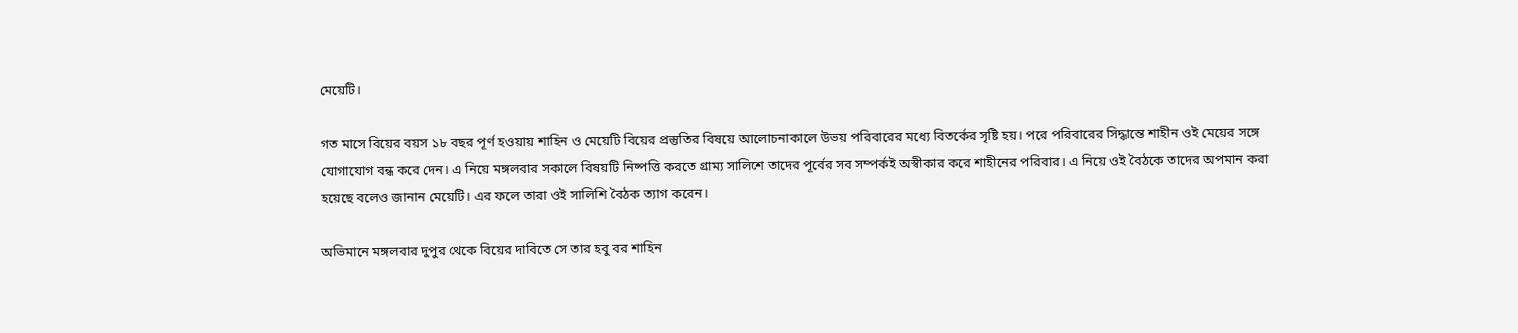মেয়েটি।

গত মাসে বিয়ের বয়স ১৮ বছর পূর্ণ হওয়ায় শাহিন ও মেয়েটি বিয়ের প্রস্তুতির বিষয়ে আলোচনাকালে উভয় পরিবারের মধ্যে বিতর্কের সৃষ্টি হয়। পরে পরিবারের সিদ্ধান্তে শাহীন ওই মেয়ের সঙ্গে যোগাযোগ বন্ধ করে দেন। এ নিয়ে মঙ্গলবার সকালে বিষয়টি নিষ্পত্তি করতে গ্রাম্য সালিশে তাদের পূর্বের সব সম্পর্কই অস্বীকার করে শাহীনের পরিবার। এ নিয়ে ওই বৈঠকে তাদের অপমান করা হয়েছে বলেও জানান মেয়েটি। এর ফলে তারা ওই সালিশি বৈঠক ত্যাগ করেন।

অভিমানে মঙ্গলবার দুপুর থেকে বিয়ের দাবিতে সে তার হবু বর শাহিন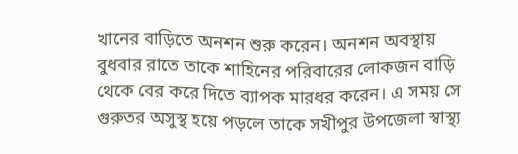খানের বাড়িতে অনশন শুরু করেন। অনশন অবস্থায় বুধবার রাতে তাকে শাহিনের পরিবারের লোকজন বাড়ি থেকে বের করে দিতে ব্যাপক মারধর করেন। এ সময় সে গুরুতর অসুস্থ হয়ে পড়লে তাকে সখীপুর উপজেলা স্বাস্থ্য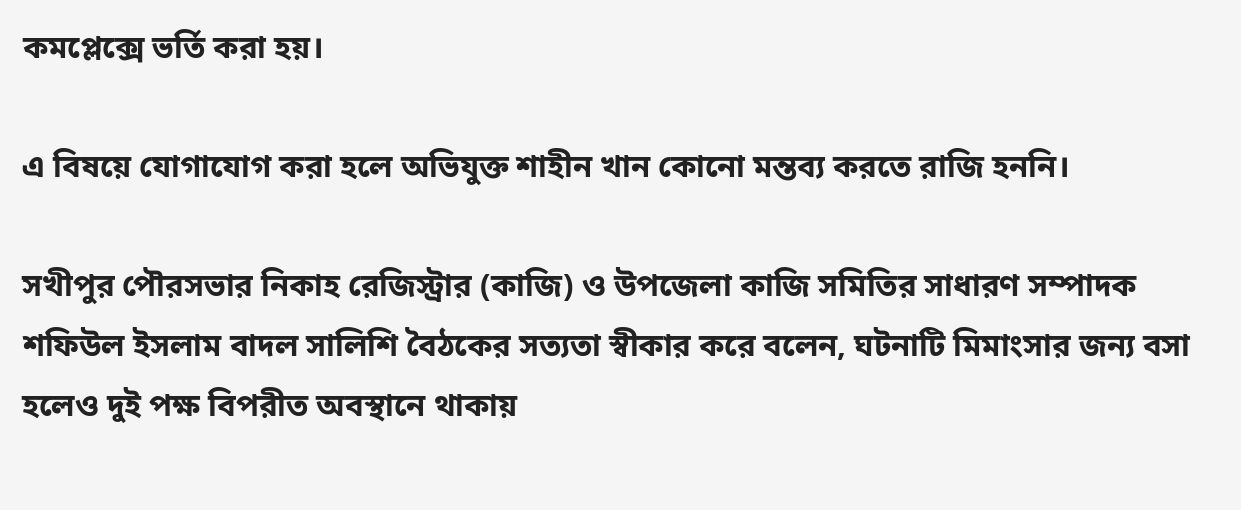কমপ্লেক্সে ভর্তি করা হয়।

এ বিষয়ে যোগাযোগ করা হলে অভিযুক্ত শাহীন খান কোনো মন্তব্য করতে রাজি হননি।

সখীপুর পৌরসভার নিকাহ রেজিস্ট্রার (কাজি) ও উপজেলা কাজি সমিতির সাধারণ সম্পাদক শফিউল ইসলাম বাদল সালিশি বৈঠকের সত্যতা স্বীকার করে বলেন, ঘটনাটি মিমাংসার জন্য বসা হলেও দুই পক্ষ বিপরীত অবস্থানে থাকায়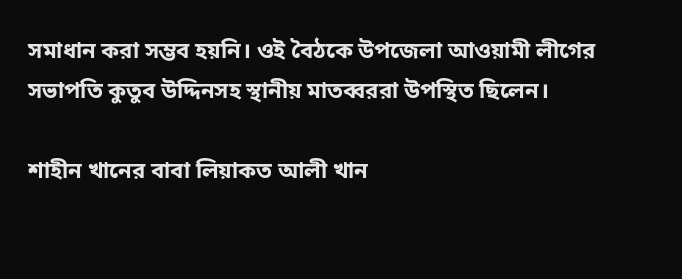সমাধান করা সম্ভব হয়নি। ওই বৈঠকে উপজেলা আওয়ামী লীগের সভাপতি কুতুব উদ্দিনসহ স্থানীয় মাতব্বররা উপস্থিত ছিলেন।

শাহীন খানের বাবা লিয়াকত আলী খান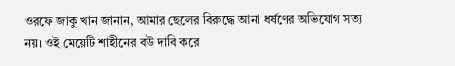ওরফে জাকু খান জানান, আমার ছেলের বিরুদ্ধে আনা ধর্ষণের অভিযোগ সত্য নয়। ওই মেয়েটি শাহীনের বউ দাবি করে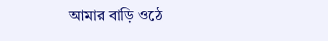আমার বাড়ি ওঠে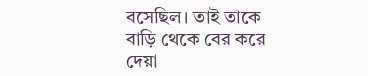বসেছিল। তাই তাকে বাড়ি থেকে বের করে দেয়া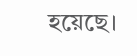হয়েছে।